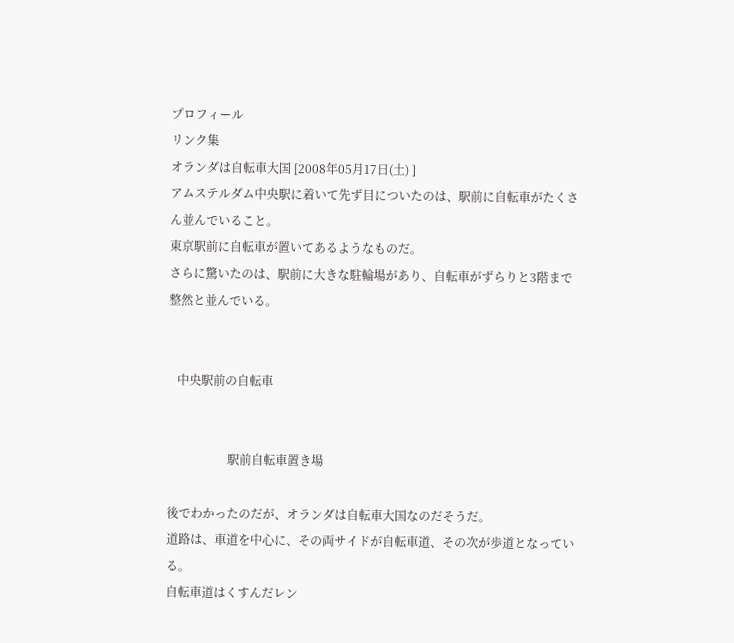プロフィール
リンク集
オランダは自転車大国 [2008年05月17日(土) ]
アムステルダム中央駅に着いて先ず目についたのは、駅前に自転車がたくさん並んでいること。
東京駅前に自転車が置いてあるようなものだ。
さらに驚いたのは、駅前に大きな駐輪場があり、自転車がずらりと3階まで整然と並んでいる。


   中央駅前の自転車


                    駅前自転車置き場

後でわかったのだが、オランダは自転車大国なのだそうだ。
道路は、車道を中心に、その両サイドが自転車道、その次が歩道となっている。
自転車道はくすんだレン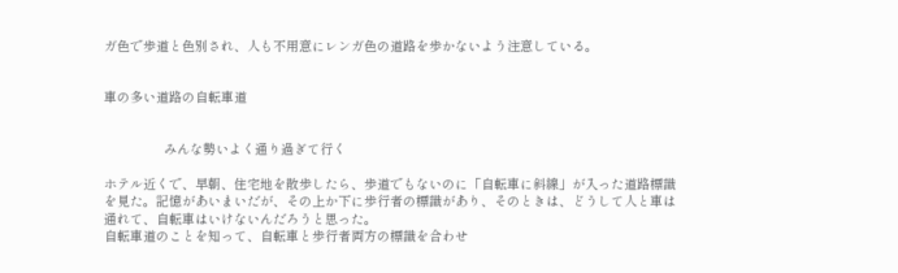ガ色で歩道と色別され、人も不用意にレンガ色の道路を歩かないよう注意している。


車の多い道路の自転車道


                    みんな勢いよく通り過ぎて行く

ホテル近くで、早朝、住宅地を散歩したら、歩道でもないのに「自転車に斜線」が入った道路標識を見た。記憶があいまいだが、その上か下に歩行者の標識があり、そのときは、どうして人と車は通れて、自転車はいけないんだろうと思った。
自転車道のことを知って、自転車と歩行者両方の標識を合わせ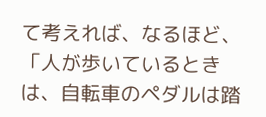て考えれば、なるほど、「人が歩いているときは、自転車のペダルは踏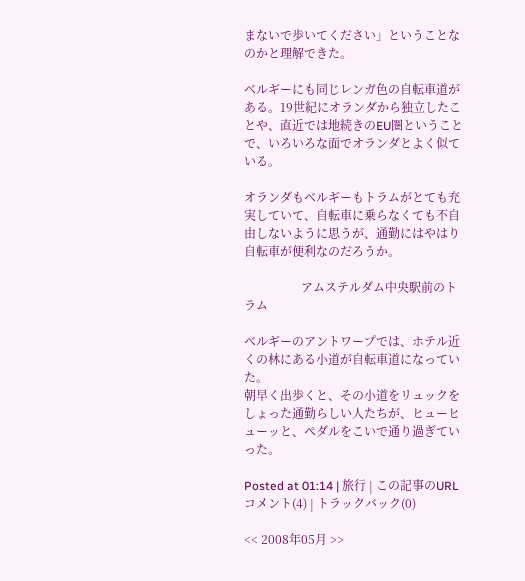まないで歩いてください」ということなのかと理解できた。

ベルギーにも同じレンガ色の自転車道がある。19世紀にオランダから独立したことや、直近では地続きのEU圏ということで、いろいろな面でオランダとよく似ている。

オランダもベルギーもトラムがとても充実していて、自転車に乗らなくても不自由しないように思うが、通勤にはやはり自転車が便利なのだろうか。

                   アムステルダム中央駅前のトラム

ベルギーのアントワープでは、ホテル近くの林にある小道が自転車道になっていた。
朝早く出歩くと、その小道をリュックをしょった通勤らしい人たちが、ヒューヒューッと、ペダルをこいで通り過ぎていった。

Posted at 01:14 | 旅行 | この記事のURL
コメント(4) | トラックバック(0)

<< 2008年05月 >>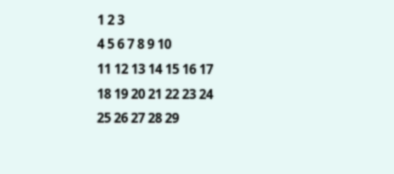1 2 3
4 5 6 7 8 9 10
11 12 13 14 15 16 17
18 19 20 21 22 23 24
25 26 27 28 29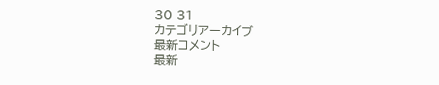30 31
カテゴリアーカイブ
最新コメント
最新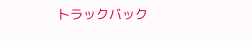トラックバック